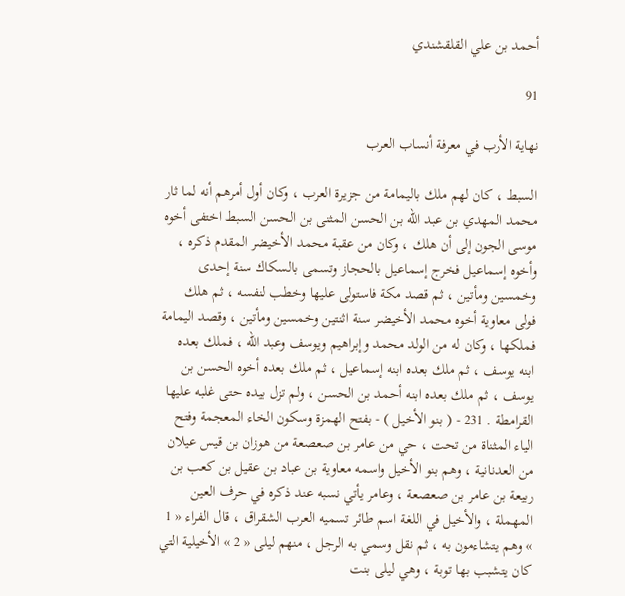أحمد بن علي القلقشندي

91

نهاية الأرب في معرفة أنساب العرب

السبط ، كان لهم ملك باليمامة من جزيرة العرب ، وكان أول أمرهم أنه لما ثار محمد المهدي بن عبد اللّه بن الحسن المثنى بن الحسن السبط اختفى أخوه موسى الجون إلى أن هلك ، وكان من عقبة محمد الأخيضر المقدم ذكره ، وأخوه إسماعيل فخرج إسماعيل بالحجاز وتسمى بالسكاك سنة إحدى وخمسين ومأتين ، ثم قصد مكة فاستولى عليها وخطب لنفسه ، ثم هلك فولى معاوية أخوه محمد الأخيضر سنة اثنتين وخمسين ومأتين ، وقصد اليمامة فملكها ، وكان له من الولد محمد وإبراهيم ويوسف وعبد اللّه ، فملك بعده ابنه يوسف ، ثم ملك بعده ابنه إسماعيل ، ثم ملك بعده أخوه الحسن بن يوسف ، ثم ملك بعده ابنه أحمد بن الحسن ، ولم تزل بيده حتى غلبه عليها القرامطة . 231 - ( بنو الأخيل ) - بفتح الهمزة وسكون الخاء المعجمة وفتح الياء المثناة من تحت ، حي من عامر بن صعصعة من هوزان بن قيس عيلان من العدنانية ، وهم بنو الأخيل واسمه معاوية بن عباد بن عقيل بن كعب بن ربيعة بن عامر بن صعصعة ، وعامر يأتي نسبه عند ذكره في حرف العين المهملة ، والأخيل في اللغة اسم طائر تسميه العرب الشقراق ، قال الفراء « 1 » وهم يتشاءمون به ، ثم نقل وسمي به الرجل ، منهم ليلى « 2 » الأخيلية التي كان يتشبب بها توبة ، وهي ليلى بنت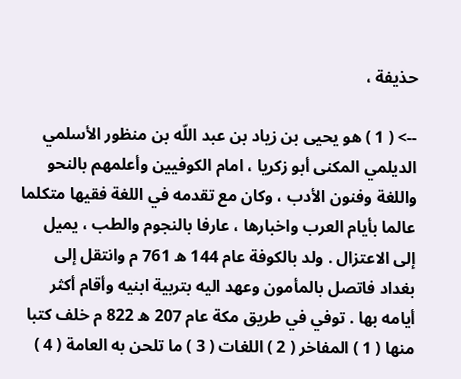حذيفة ،

--> ( 1 ) هو يحيى بن زياد بن عبد اللّه بن منظور الأسلمي الديلمي المكنى أبو زكريا ، امام الكوفيين وأعلمهم بالنحو واللغة وفنون الأدب ، وكان مع تقدمه في اللغة فقيها متكلما عالما بأيام العرب واخبارها ، عارفا بالنجوم والطب ، يميل إلى الاعتزال . ولد بالكوفة عام 144 ه 761 م وانتقل إلى بغداد فاتصل بالمأمون وعهد اليه بتربية ابنيه وأقام أكثر أيامه بها . توفي في طريق مكة عام 207 ه 822 م خلف كتبا منها ( 1 ) المفاخر ( 2 ) اللغات ( 3 ) ما تلحن به العامة ( 4 )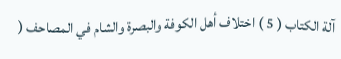آلة الكتاب ( 5 ) اختلاف أهل الكوفة والبصرة والشام في المصاحف (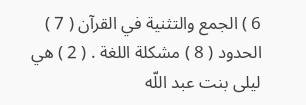6 ) الجمع والتثنية في القرآن ( 7 ) الحدود ( 8 ) مشكلة اللغة . ( 2 ) هي ليلى بنت عبد اللّه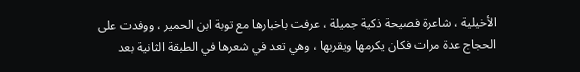الأخيلية ، شاعرة فصيحة ذكية جميلة ، عرفت باخبارها مع توبة ابن الحمير ، ووفدت على الحجاج عدة مرات فكان يكرمها ويقربها ، وهي تعد في شعرها في الطبقة الثانية بعد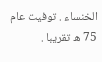الخنساء . توفيت عام 75 ه تقريبا .